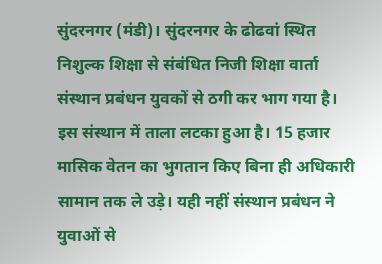सुंदरनगर (मंडी)। सुंदरनगर के ढोढवां स्थित निशुल्क शिक्षा से संबंधित निजी शिक्षा वार्ता संस्थान प्रबंधन युवकों से ठगी कर भाग गया है। इस संस्थान में ताला लटका हुआ है। 15 हजार मासिक वेतन का भुगतान किए बिना ही अधिकारी सामान तक ले उड़े। यही नहीं संस्थान प्रबंधन ने युवाओं से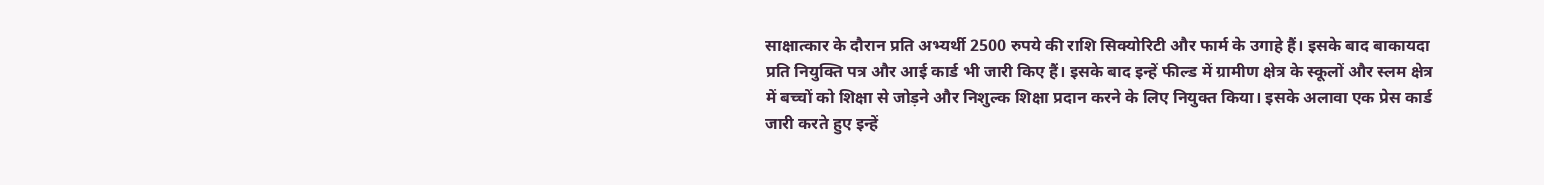साक्षात्कार के दौरान प्रति अभ्यर्थी 2500 रुपये की राशि सिक्योरिटी और फार्म के उगाहे हैं। इसके बाद बाकायदा प्रति नियुक्ति पत्र और आई कार्ड भी जारी किए हैं। इसके बाद इन्हें फील्ड में ग्रामीण क्षेत्र के स्कूलों और स्लम क्षेत्र में बच्चों को शिक्षा से जोड़ने और निशुल्क शिक्षा प्रदान करने के लिए नियुक्त किया। इसके अलावा एक प्रेस कार्ड जारी करते हुए इन्हें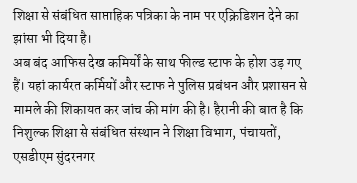शिक्षा से संबंधित साप्ताहिक पत्रिका के नाम पर एक्रिडिशन देने का झांसा भी दिया है।
अब बंद आफिस देख कमिर्यों के साथ फील्ड स्टाफ के होश उड़ गए हैं। यहां कार्यरत कर्मियों और स्टाफ ने पुलिस प्रबंधन और प्रशासन से मामले की शिकायत कर जांच की मांग की है। हैरानी की बात है कि निशुल्क शिक्षा से संबंधित संस्थान ने शिक्षा विभाग, पंचायतों, एसडीएम सुंदरनगर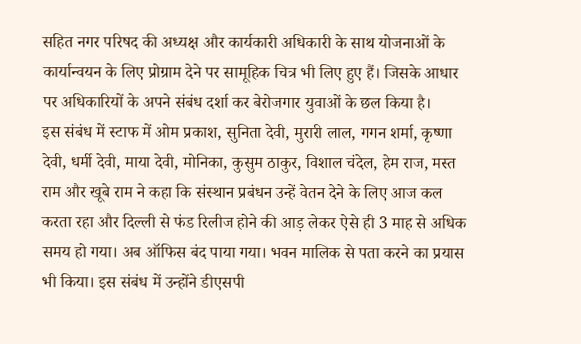सहित नगर परिषद की अध्यक्ष और कार्यकारी अधिकारी के साथ योजनाओं के कार्यान्वयन के लिए प्रोग्राम देने पर सामूहिक चित्र भी लिए हुए हैं। जिसके आधार पर अधिकारियों के अपने संबंध दर्शा कर बेरोजगार युवाओं के छल किया है।
इस संबंध में स्टाफ में ओम प्रकाश, सुनिता देवी, मुरारी लाल, गगन शर्मा, कृष्णा देवी, धर्मी देवी, माया देवी, मोनिका, कुसुम ठाकुर, विशाल चंदेल, हेम राज, मस्त राम और खूबे राम ने कहा कि संस्थान प्रबंधन उन्हें वेतन देने के लिए आज कल करता रहा और दिल्ली से फंड रिलीज होने की आड़ लेकर ऐसे ही 3 माह से अधिक समय हो गया। अब ऑफिस बंद पाया गया। भवन मालिक से पता करने का प्रयास भी किया। इस संबंध में उन्होंने डीएसपी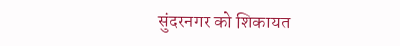सुंदरनगर को शिकायत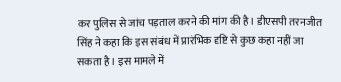कर पुलिस से जांच पड़ताल करने की मांग की है। डीएसपी तरनजीत सिंह ने कहा कि इस संबंध में प्रारंभिक दृष्टि से कुछ कहा नहीं जा सकता है। इस मामले में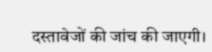दस्तावेजों की जांच की जाएगी।